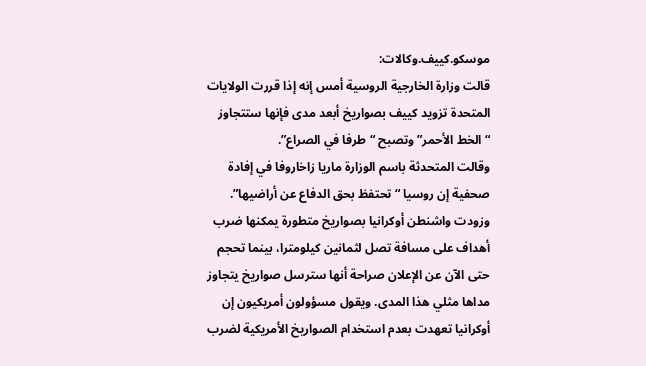موسكو.كييف.وكالات:
قالت وزارة الخارجية الروسية أمس إنه إذا قررت الولايات المتحدة تزويد كييف بصواريخ أبعد مدى فإنها ستتجاوز “الخط الأحمر” وتصبح “طرفا في الصراع”.
وقالت المتحدثة باسم الوزارة ماريا زاخاروفا في إفادة صحفية إن روسيا “تحتفظ بحق الدفاع عن أراضيها”.
وزودت واشنطن أوكرانيا بصواريخ متطورة يمكنها ضرب أهداف على مسافة تصل لثمانين كيلومترا، بينما تحجم حتى الآن عن الإعلان صراحة أنها سترسل صواريخ يتجاوز مداها مثلي هذا المدى. ويقول مسؤولون أمريكيون إن أوكرانيا تعهدت بعدم استخدام الصواريخ الأمريكية لضرب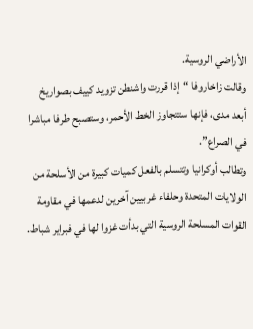الأراضي الروسية.
وقالت زاخاروفا “إذا قررت واشنطن تزويد كييف بصواريخ أبعد مدى، فإنها ستتجاوز الخط الأحمر، وستصبح طرفا مباشرا في الصراع”.
وتطالب أوكرانيا وتتسلم بالفعل كميات كبيرة من الأسلحة من الولايات المتحدة وحلفاء غربيين آخرين لدعمها في مقاومة القوات المسلحة الروسية التي بدأت غزوا لها في فبراير شباط.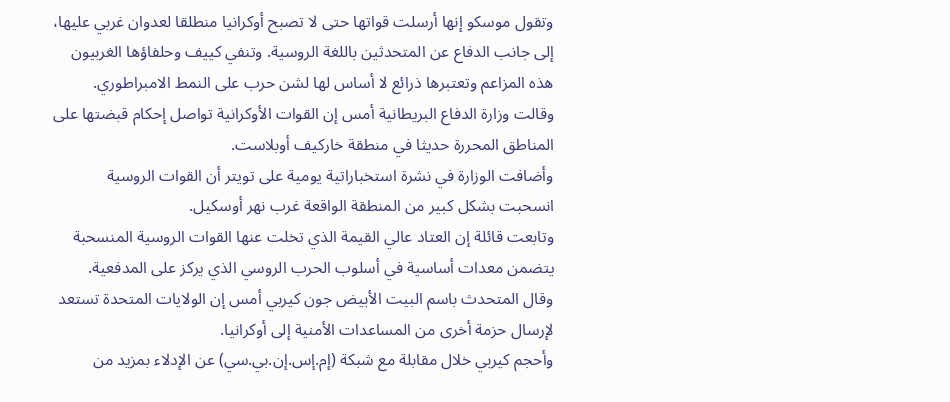وتقول موسكو إنها أرسلت قواتها حتى لا تصبح أوكرانيا منطلقا لعدوان غربي عليها، إلى جانب الدفاع عن المتحدثين باللغة الروسية. وتنفي كييف وحلفاؤها الغربيون هذه المزاعم وتعتبرها ذرائع لا أساس لها لشن حرب على النمط الامبراطوري.
وقالت وزارة الدفاع البريطانية أمس إن القوات الأوكرانية تواصل إحكام قبضتها على المناطق المحررة حديثا في منطقة خاركيف أوبلاست.
وأضافت الوزارة في نشرة استخباراتية يومية على تويتر أن القوات الروسية انسحبت بشكل كبير من المنطقة الواقعة غرب نهر أوسكيل.
وتابعت قائلة إن العتاد عالي القيمة الذي تخلت عنها القوات الروسية المنسحبة يتضمن معدات أساسية في أسلوب الحرب الروسي الذي يركز على المدفعية.
وقال المتحدث باسم البيت الأبيض جون كيربي أمس إن الولايات المتحدة تستعد لإرسال حزمة أخرى من المساعدات الأمنية إلى أوكرانيا.
وأحجم كيربي خلال مقابلة مع شبكة (إم.إس.إن.بي.سي) عن الإدلاء بمزيد من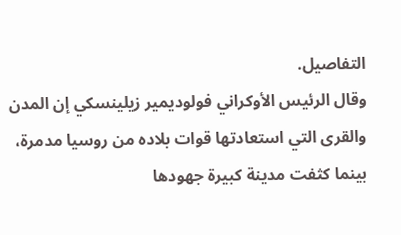التفاصيل.
وقال الرئيس الأوكراني فولوديمير زيلينسكي إن المدن والقرى التي استعادتها قوات بلاده من روسيا مدمرة، بينما كثفت مدينة كبيرة جهودها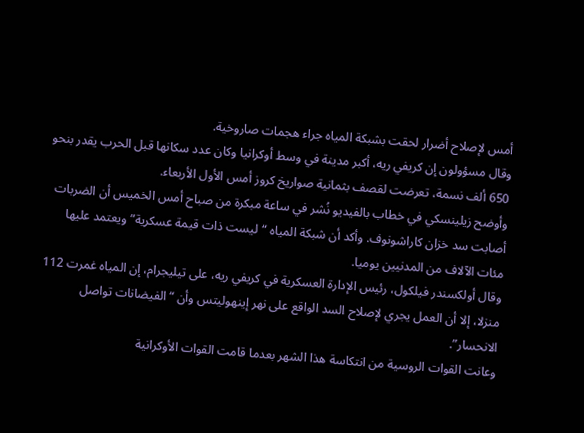أمس لإصلاح أضرار لحقت بشبكة المياه جراء هجمات صاروخية.
وقال مسؤولون إن كريفي ريه، أكبر مدينة في وسط أوكرانيا وكان عدد سكانها قبل الحرب يقدر بنحو 650 ألف نسمة، تعرضت لقصف بثمانية صواريخ كروز أمس الأول الأربعاء.
وأوضح زيلينسكي في خطاب بالفيديو نُشر في ساعة مبكرة من صباح أمس الخميس أن الضربات أصابت سد خزان كاراشونوف. وأكد أن شبكة المياه “ليست ذات قيمة عسكرية” ويعتمد عليها مئات الآلاف من المدنيين يوميا.
وقال أولكسندر فيلكول، رئيس الإدارة العسكرية في كريفي ريه، على تيليجرام، إن المياه غمرت 112 منزلا، إلا أن العمل يجري لإصلاح السد الواقع على نهر إينهوليتس وأن “الفيضانات تواصل الانحسار”.
وعانت القوات الروسية من انتكاسة هذا الشهر بعدما قامت القوات الأوكرانية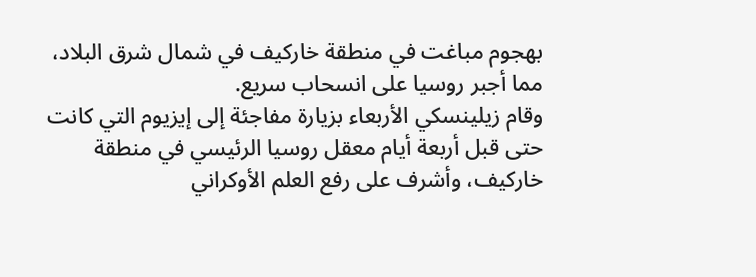بهجوم مباغت في منطقة خاركيف في شمال شرق البلاد، مما أجبر روسيا على انسحاب سريع.
وقام زيلينسكي الأربعاء بزيارة مفاجئة إلى إيزيوم التي كانت حتى قبل أربعة أيام معقل روسيا الرئيسي في منطقة خاركيف، وأشرف على رفع العلم الأوكراني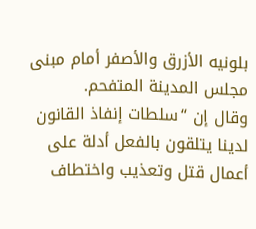بلونيه الأزرق والأصفر أمام مبنى مجلس المدينة المتفحم.
وقال إن “سلطات إنفاذ القانون لدينا يتلقون بالفعل أدلة على أعمال قتل وتعذيب واختطاف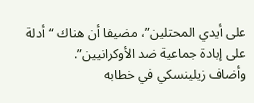على أيدي المحتلين”، مضيفا أن هناك “أدلة على إبادة جماعية ضد الأوكرانيين”.
وأضاف زيلينسكي في خطابه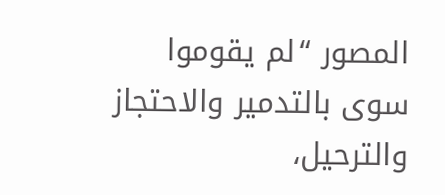المصور “لم يقوموا سوى بالتدمير والاحتجاز والترحيل،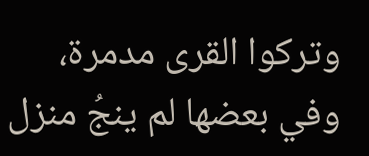وتركوا القرى مدمرة، وفي بعضها لم ينجُ منزل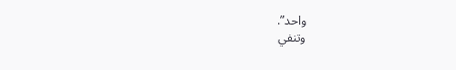واحد”.
وتنفي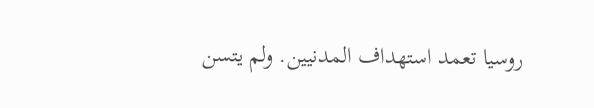روسيا تعمد استهداف المدنيين. ولم يتسن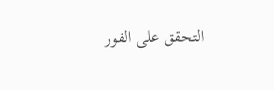التحقق على الفور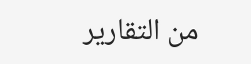من التقارير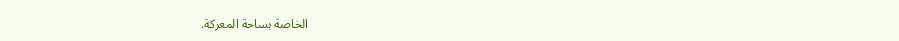الخاصة بساحة المعركة.